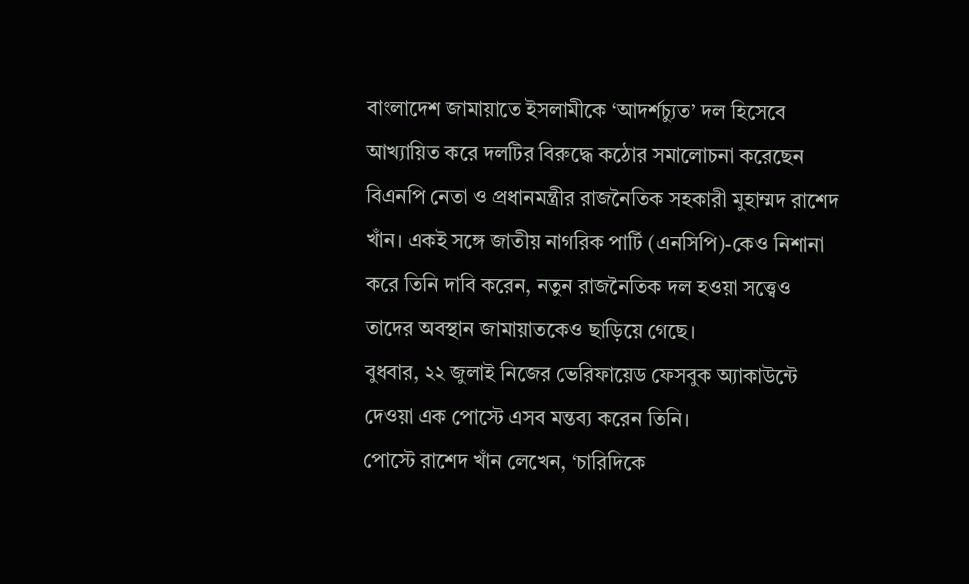বাংলাদেশ জামায়াতে ইসলামীকে ‘আদর্শচ্যুত’ দল হিসেবে আখ্যায়িত করে দলটির বিরুদ্ধে কঠোর সমালোচনা করেছেন বিএনপি নেতা ও প্রধানমন্ত্রীর রাজনৈতিক সহকারী মুহাম্মদ রাশেদ খাঁন। একই সঙ্গে জাতীয় নাগরিক পার্টি (এনসিপি)-কেও নিশানা করে তিনি দাবি করেন, নতুন রাজনৈতিক দল হওয়া সত্ত্বেও তাদের অবস্থান জামায়াতকেও ছাড়িয়ে গেছে।
বুধবার, ২২ জুলাই নিজের ভেরিফায়েড ফেসবুক অ্যাকাউন্টে দেওয়া এক পোস্টে এসব মন্তব্য করেন তিনি।
পোস্টে রাশেদ খাঁন লেখেন, ‘চারিদিকে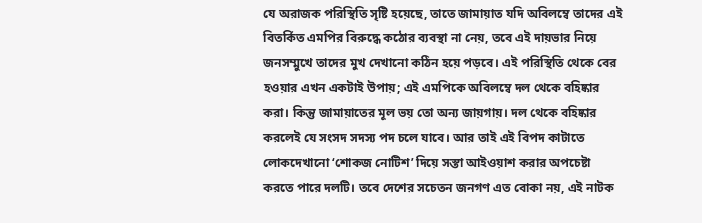যে অরাজক পরিস্থিতি সৃষ্টি হয়েছে, তাতে জামায়াত যদি অবিলম্বে তাদের এই বিতর্কিত এমপির বিরুদ্ধে কঠোর ব্যবস্থা না নেয়, তবে এই দায়ভার নিয়ে জনসম্মুখে তাদের মুখ দেখানো কঠিন হয়ে পড়বে। এই পরিস্থিতি থেকে বের হওয়ার এখন একটাই উপায়; এই এমপিকে অবিলম্বে দল থেকে বহিষ্কার করা। কিন্তু জামায়াতের মূল ভয় তো অন্য জায়গায়। দল থেকে বহিষ্কার করলেই যে সংসদ সদস্য পদ চলে যাবে। আর তাই এই বিপদ কাটাতে লোকদেখানো ‘শোকজ নোটিশ’ দিয়ে সস্তা আইওয়াশ করার অপচেষ্টা করতে পারে দলটি। তবে দেশের সচেতন জনগণ এত বোকা নয়, এই নাটক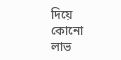দিয়ে কোনো লাভ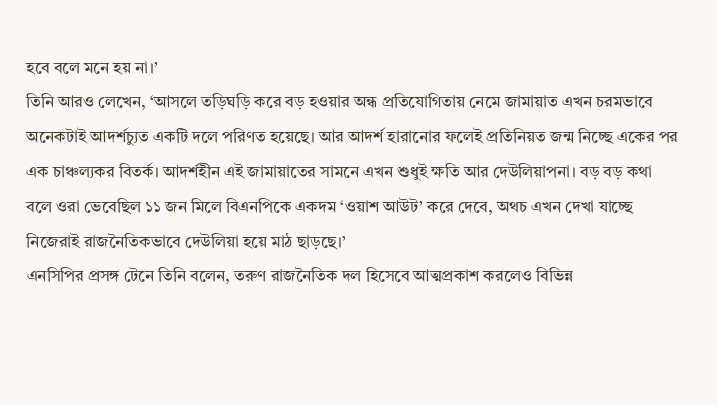হবে বলে মনে হয় না।’
তিনি আরও লেখেন, ‘আসলে তড়িঘড়ি করে বড় হওয়ার অন্ধ প্রতিযোগিতায় নেমে জামায়াত এখন চরমভাবে অনেকটাই আদর্শচ্যুত একটি দলে পরিণত হয়েছে। আর আদর্শ হারানোর ফলেই প্রতিনিয়ত জন্ম নিচ্ছে একের পর এক চাঞ্চল্যকর বিতর্ক। আদর্শহীন এই জামায়াতের সামনে এখন শুধুই ক্ষতি আর দেউলিয়াপনা। বড় বড় কথা বলে ওরা ভেবেছিল ১১ জন মিলে বিএনপিকে একদম ‘ওয়াশ আউট’ করে দেবে, অথচ এখন দেখা যাচ্ছে নিজেরাই রাজনৈতিকভাবে দেউলিয়া হয়ে মাঠ ছাড়ছে।’
এনসিপির প্রসঙ্গ টেনে তিনি বলেন, তরুণ রাজনৈতিক দল হিসেবে আত্মপ্রকাশ করলেও বিভিন্ন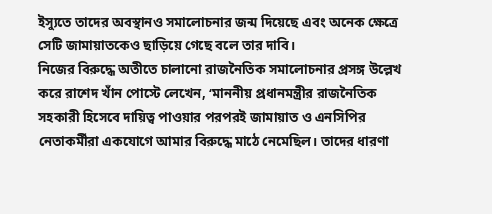ইস্যুতে তাদের অবস্থানও সমালোচনার জন্ম দিয়েছে এবং অনেক ক্ষেত্রে সেটি জামায়াতকেও ছাড়িয়ে গেছে বলে তার দাবি।
নিজের বিরুদ্ধে অতীতে চালানো রাজনৈতিক সমালোচনার প্রসঙ্গ উল্লেখ করে রাশেদ খাঁন পোস্টে লেখেন, ‘মাননীয় প্রধানমন্ত্রীর রাজনৈতিক সহকারী হিসেবে দায়িত্ব পাওয়ার পরপরই জামায়াত ও এনসিপির নেতাকর্মীরা একযোগে আমার বিরুদ্ধে মাঠে নেমেছিল। তাদের ধারণা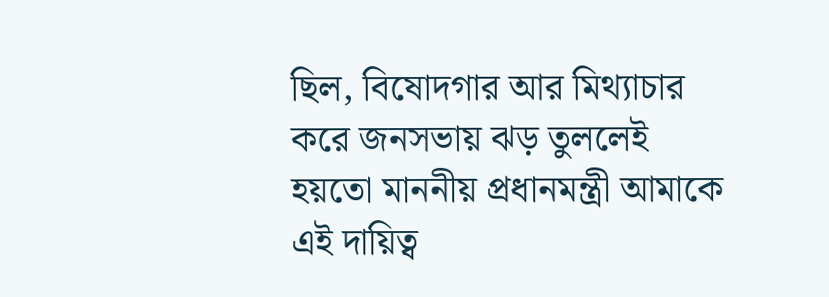ছিল, বিষোদগার আর মিথ্যাচার করে জনসভায় ঝড় তুললেই হয়তো মাননীয় প্রধানমন্ত্রী আমাকে এই দায়িত্ব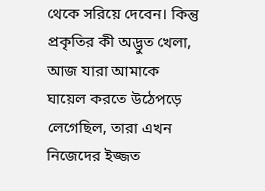থেকে সরিয়ে দেবেন। কিন্তু প্রকৃতির কী অদ্ভুত খেলা, আজ যারা আমাকে ঘায়েল করতে উঠেপড়ে লেগেছিল, তারা এখন নিজেদের ইজ্জত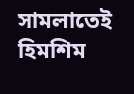সামলাতেই হিমশিম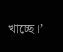খাচ্ছে।’